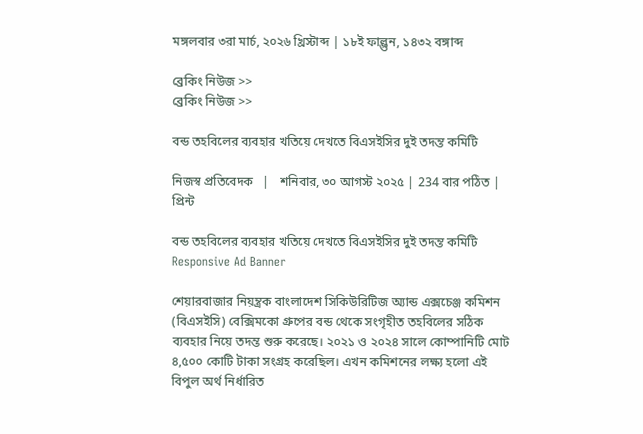মঙ্গলবার ৩রা মার্চ, ২০২৬ খ্রিস্টাব্দ | ১৮ই ফাল্গুন, ১৪৩২ বঙ্গাব্দ

ব্রেকিং নিউজ >>
ব্রেকিং নিউজ >>

বন্ড তহবিলের ব্যবহার খতিয়ে দেখতে বিএসইসির দুই তদন্ত কমিটি

নিজস্ব প্রতিবেদক   |   শনিবার, ৩০ আগস্ট ২০২৫ | 234 বার পঠিত | প্রিন্ট

বন্ড তহবিলের ব্যবহার খতিয়ে দেখতে বিএসইসির দুই তদন্ত কমিটি
Responsive Ad Banner

শেয়ারবাজার নিয়ন্ত্রক বাংলাদেশ সিকিউরিটিজ অ্যান্ড এক্সচেঞ্জ কমিশন (বিএসইসি) বেক্সিমকো গ্রুপের বন্ড থেকে সংগৃহীত তহবিলের সঠিক ব্যবহার নিয়ে তদন্ত শুরু করেছে। ২০২১ ও ২০২৪ সালে কোম্পানিটি মোট ৪,৫০০ কোটি টাকা সংগ্রহ করেছিল। এখন কমিশনের লক্ষ্য হলো এই বিপুল অর্থ নির্ধারিত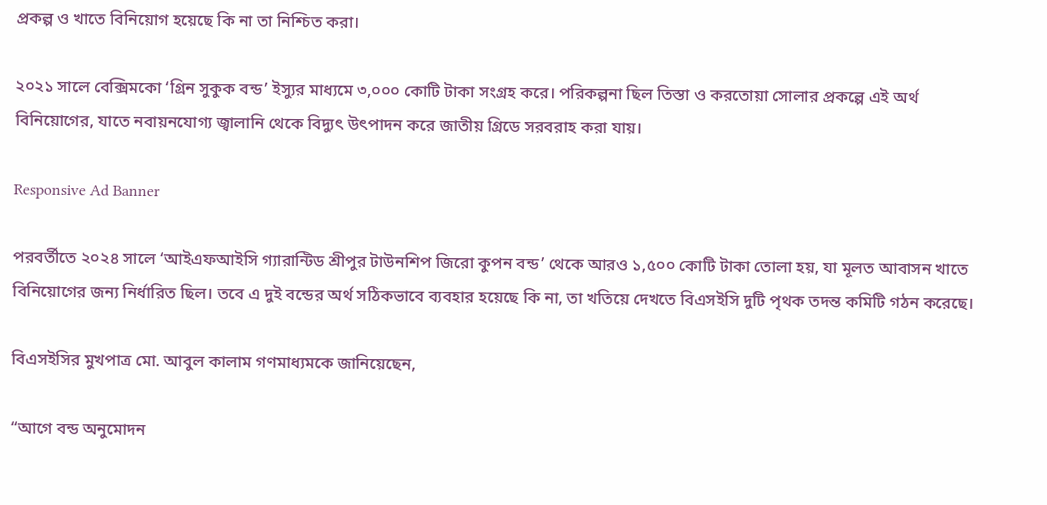প্রকল্প ও খাতে বিনিয়োগ হয়েছে কি না তা নিশ্চিত করা।

২০২১ সালে বেক্সিমকো ‘গ্রিন সুকুক বন্ড’ ইস্যুর মাধ্যমে ৩,০০০ কোটি টাকা সংগ্রহ করে। পরিকল্পনা ছিল তিস্তা ও করতোয়া সোলার প্রকল্পে এই অর্থ বিনিয়োগের, যাতে নবায়নযোগ্য জ্বালানি থেকে বিদ্যুৎ উৎপাদন করে জাতীয় গ্রিডে সরবরাহ করা যায়।

Responsive Ad Banner

পরবর্তীতে ২০২৪ সালে ‘আইএফআইসি গ্যারান্টিড শ্রীপুর টাউনশিপ জিরো কুপন বন্ড’ থেকে আরও ১,৫০০ কোটি টাকা তোলা হয়, যা মূলত আবাসন খাতে বিনিয়োগের জন্য নির্ধারিত ছিল। তবে এ দুই বন্ডের অর্থ সঠিকভাবে ব্যবহার হয়েছে কি না, তা খতিয়ে দেখতে বিএসইসি দুটি পৃথক তদন্ত কমিটি গঠন করেছে।

বিএসইসির মুখপাত্র মো. আবুল কালাম গণমাধ্যমকে জানিয়েছেন,

“আগে বন্ড অনুমোদন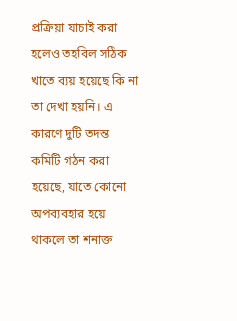প্রক্রিয়া যাচাই করা হলেও তহবিল সঠিক খাতে ব্যয় হয়েছে কি না তা দেখা হয়নি। এ কারণে দুটি তদন্ত কমিটি গঠন করা হয়েছে, যাতে কোনো অপব্যবহার হয়ে থাকলে তা শনাক্ত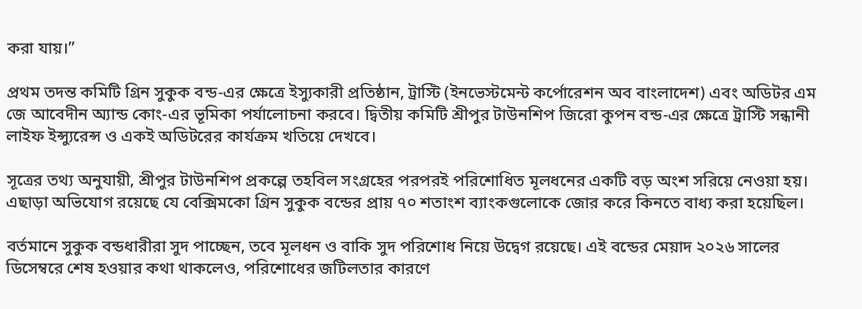করা যায়।”

প্রথম তদন্ত কমিটি গ্রিন সুকুক বন্ড-এর ক্ষেত্রে ইস্যুকারী প্রতিষ্ঠান, ট্রাস্টি (ইনভেস্টমেন্ট কর্পোরেশন অব বাংলাদেশ) এবং অডিটর এম জে আবেদীন অ্যান্ড কোং-এর ভূমিকা পর্যালোচনা করবে। দ্বিতীয় কমিটি শ্রীপুর টাউনশিপ জিরো কুপন বন্ড-এর ক্ষেত্রে ট্রাস্টি সন্ধানী লাইফ ইন্স্যুরেন্স ও একই অডিটরের কার্যক্রম খতিয়ে দেখবে।

সূত্রের তথ্য অনুযায়ী, শ্রীপুর টাউনশিপ প্রকল্পে তহবিল সংগ্রহের পরপরই পরিশোধিত মূলধনের একটি বড় অংশ সরিয়ে নেওয়া হয়। এছাড়া অভিযোগ রয়েছে যে বেক্সিমকো গ্রিন সুকুক বন্ডের প্রায় ৭০ শতাংশ ব্যাংকগুলোকে জোর করে কিনতে বাধ্য করা হয়েছিল।

বর্তমানে সুকুক বন্ডধারীরা সুদ পাচ্ছেন, তবে মূলধন ও বাকি সুদ পরিশোধ নিয়ে উদ্বেগ রয়েছে। এই বন্ডের মেয়াদ ২০২৬ সালের ডিসেম্বরে শেষ হওয়ার কথা থাকলেও, পরিশোধের জটিলতার কারণে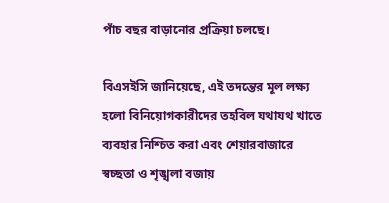পাঁচ বছর বাড়ানোর প্রক্রিয়া চলছে।

বিএসইসি জানিয়েছে, এই তদন্তের মূল লক্ষ্য হলো বিনিয়োগকারীদের তহবিল যথাযথ খাতে ব্যবহার নিশ্চিত করা এবং শেয়ারবাজারে স্বচ্ছতা ও শৃঙ্খলা বজায়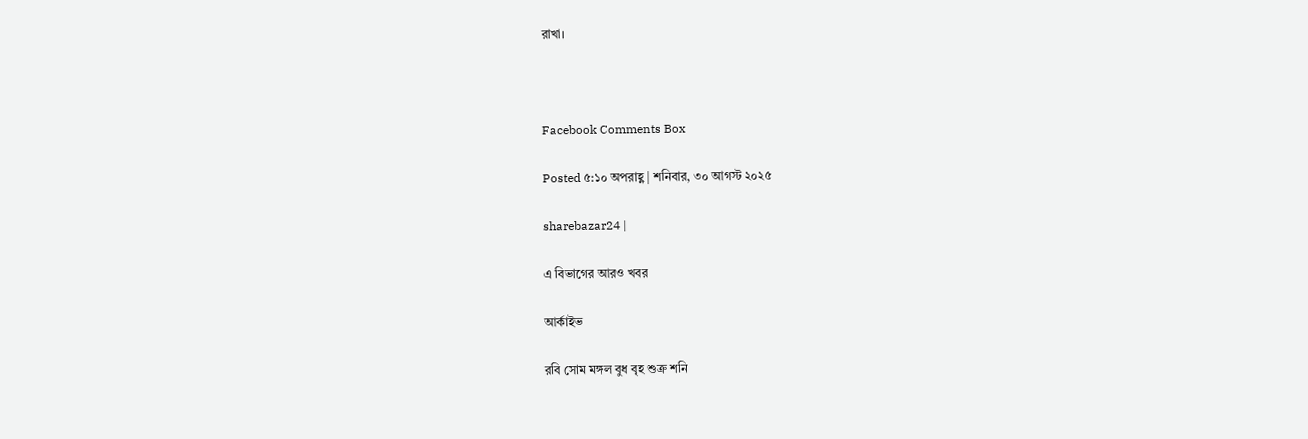রাখা।



Facebook Comments Box

Posted ৫:১০ অপরাহ্ণ | শনিবার, ৩০ আগস্ট ২০২৫

sharebazar24 |

এ বিভাগের আরও খবর

আর্কাইভ

রবি সোম মঙ্গল বুধ বৃহ শুক্র শনি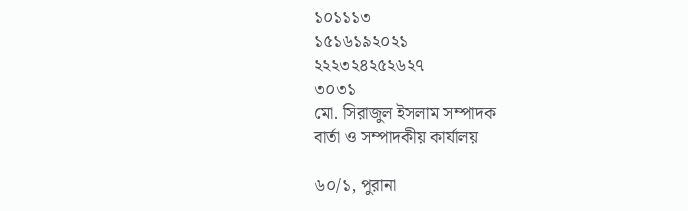১০১১১৩
১৫১৬১৯২০২১
২২২৩২৪২৫২৬২৭
৩০৩১
মো. সিরাজুল ইসলাম সম্পাদক
বার্তা ও সম্পাদকীয় কার্যালয়

৬০/১, পুরানা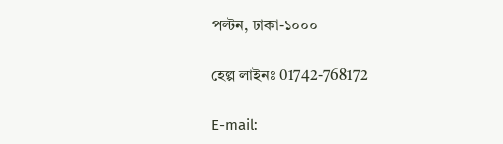পল্টন, ঢাকা-১০০০

হেল্প লাইনঃ 01742-768172

E-mail: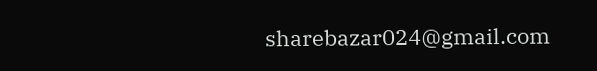sharebazar024@gmail.com